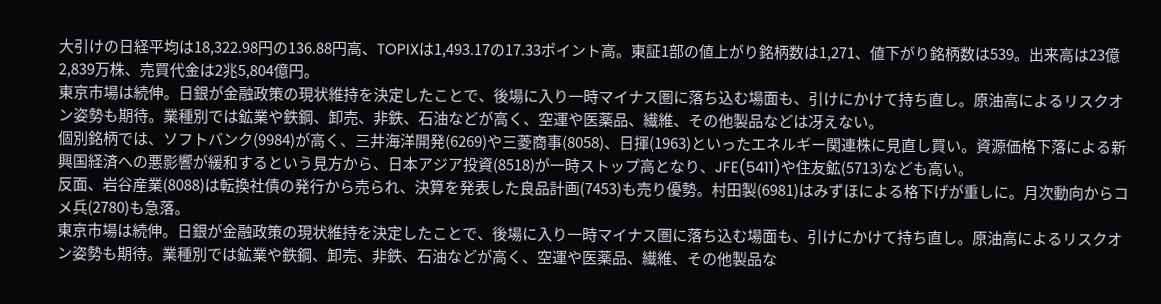大引けの日経平均は18,322.98円の136.88円高、TOPIXは1,493.17の17.33ポイント高。東証1部の値上がり銘柄数は1,271、値下がり銘柄数は539。出来高は23億2,839万株、売買代金は2兆5,804億円。
東京市場は続伸。日銀が金融政策の現状維持を決定したことで、後場に入り一時マイナス圏に落ち込む場面も、引けにかけて持ち直し。原油高によるリスクオン姿勢も期待。業種別では鉱業や鉄鋼、卸売、非鉄、石油などが高く、空運や医薬品、繊維、その他製品などは冴えない。
個別銘柄では、ソフトバンク(9984)が高く、三井海洋開発(6269)や三菱商事(8058)、日揮(1963)といったエネルギー関連株に見直し買い。資源価格下落による新興国経済への悪影響が緩和するという見方から、日本アジア投資(8518)が一時ストップ高となり、JFE(5411)や住友鉱(5713)なども高い。
反面、岩谷産業(8088)は転換社債の発行から売られ、決算を発表した良品計画(7453)も売り優勢。村田製(6981)はみずほによる格下げが重しに。月次動向からコメ兵(2780)も急落。
東京市場は続伸。日銀が金融政策の現状維持を決定したことで、後場に入り一時マイナス圏に落ち込む場面も、引けにかけて持ち直し。原油高によるリスクオン姿勢も期待。業種別では鉱業や鉄鋼、卸売、非鉄、石油などが高く、空運や医薬品、繊維、その他製品な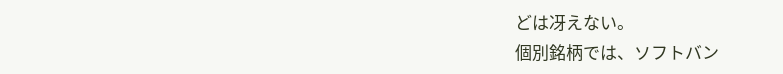どは冴えない。
個別銘柄では、ソフトバン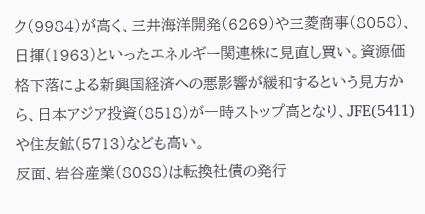ク(9984)が高く、三井海洋開発(6269)や三菱商事(8058)、日揮(1963)といったエネルギー関連株に見直し買い。資源価格下落による新興国経済への悪影響が緩和するという見方から、日本アジア投資(8518)が一時ストップ高となり、JFE(5411)や住友鉱(5713)なども高い。
反面、岩谷産業(8088)は転換社債の発行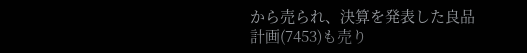から売られ、決算を発表した良品計画(7453)も売り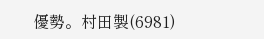優勢。村田製(6981)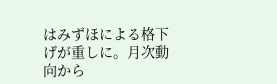はみずほによる格下げが重しに。月次動向から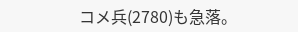コメ兵(2780)も急落。